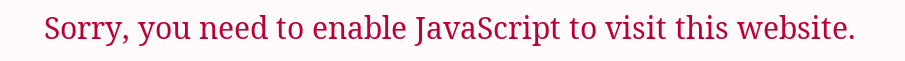Sorry, you need to enable JavaScript to visit this website.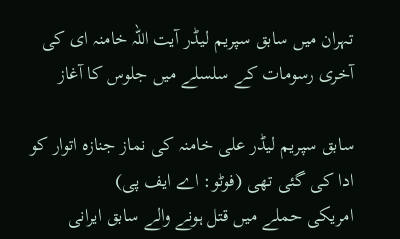تہران میں سابق سپریم لیڈر آیت اللہ خامنہ ای کی آخری رسومات کے سلسلے میں جلوس کا آغاز

سابق سپریم لیڈر علی خامنہ کی نماز جنازہ اتوار کو ادا کی گئی تھی (فوٹو: اے ایف پی)
امریکی حملے میں قتل ہونے والے سابق ایرانی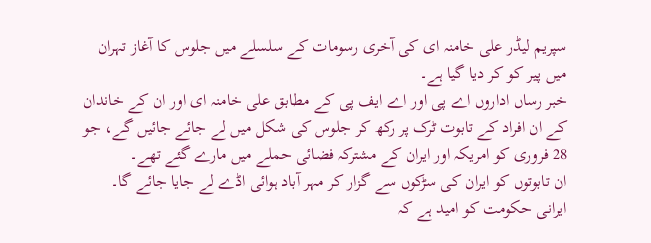سپریم لیڈر علی خامنہ ای کی آخری رسومات کے سلسلے میں جلوس کا آغاز تہران میں پیر کو کر دیا گیا ہے۔
خبر رساں اداروں اے پی اور اے ایف پی کے مطابق علی خامنہ ای اور ان کے خاندان کے ان افراد کے تابوت ٹرک پر رکھ کر جلوس کی شکل میں لے جائے جائیں گے، جو 28 فروری کو امریکہ اور ایران کے مشترکہ فضائی حملے میں مارے گئے تھے۔
ان تابوتوں کو ایران کی سڑکوں سے گزار کر مہر آباد ہوائی اڈے لے جایا جائے گا۔
ایرانی حکومت کو امید ہے کہ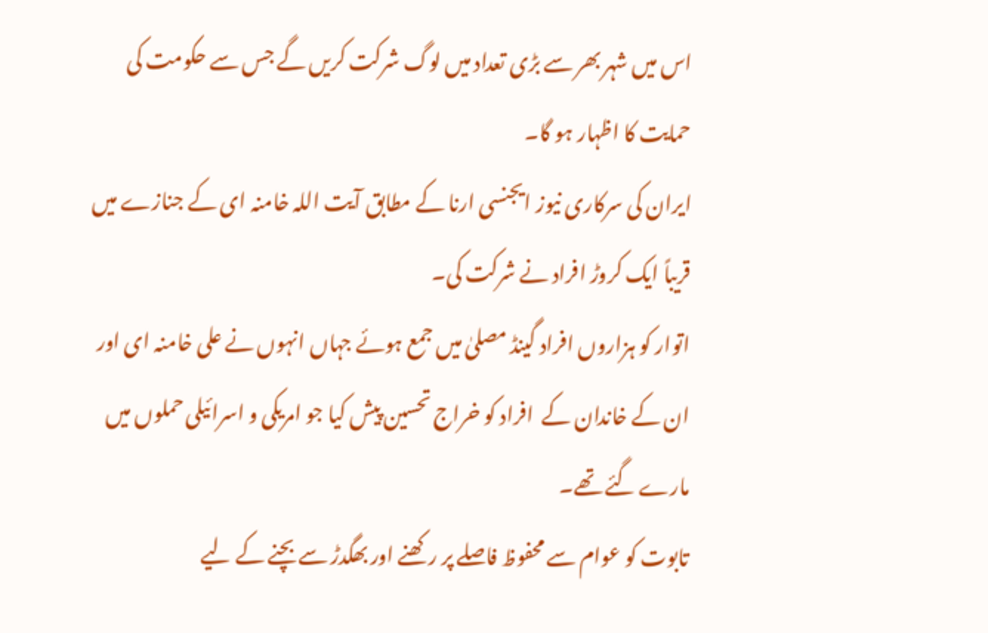اس میں شہر بھر سے بڑی تعداد میں لوگ شرکت کریں گے جس سے حکومت کی حمایت کا اظہار ہو گا۔
ایران کی سرکاری نیوز ایجنسی ارنا کے مطابق آیت اللہ خامنہ ای کے جنازے میں قریباً ایک کروڑ افراد نے شرکت کی۔
اتوار کو ہزاروں افراد گینڈ مصلیٰ میں جمع ہوئے جہاں انہوں نے علی خامنہ ای اور ان کے خاندان کے  افراد کو خراج تحسین پیش کیا جو امریکی و اسرائیلی حملوں میں مارے گئے تھے۔
تابوت کو عوام سے محفوظ فاصلے پر رکھنے اور بھگدڑ سے بچنے کے لیے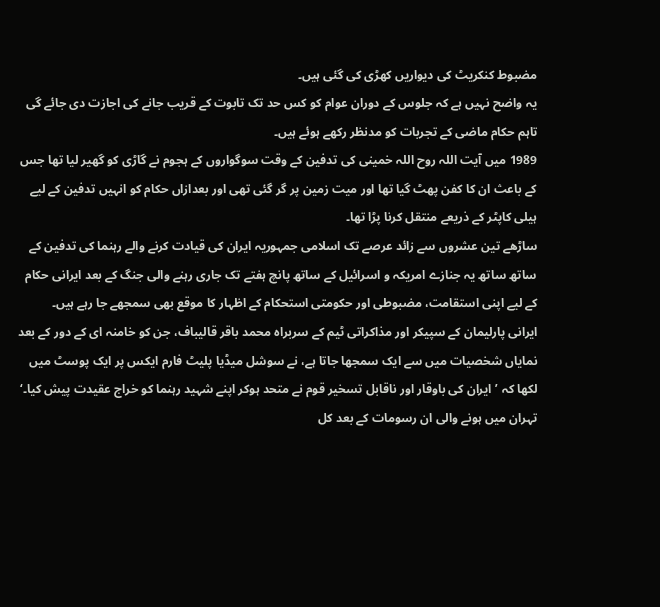مضبوط کنکریٹ کی دیواریں کھڑی کی گئی ہیں۔
یہ واضح نہیں ہے کہ جلوس کے دوران عوام کو کس حد تک تابوت کے قریب جانے کی اجازت دی جائے گی تاہم حکام ماضی کے تجربات کو مدنظر رکھے ہوئے ہیں۔
1989 میں آیت اللہ روح اللہ خمینی کی تدفین کے وقت سوگواروں کے ہجوم نے گاڑی کو گھیر لیا تھا جس کے باعث ان کا کفن پھٹ گیا تھا اور میت زمین پر گر گئی تھی اور بعدازاں حکام کو انہیں تدفین کے لیے ہیلی کاپٹر کے ذریعے منتقل کرنا پڑا تھا۔
ساڑھے تین عشروں سے زائد عرصے تک اسلامی جمہوریہ ایران کی قیادت کرنے والے رہنما کی تدفین کے ساتھ ساتھ یہ جنازے امریکہ و اسرائیل کے ساتھ پانچ ہفتے تک جاری رہنے والی جنگ کے بعد ایرانی حکام کے لیے اپنی استقامت، مضبوطی اور حکومتی استحکام کے اظہار کا موقع بھی سمجھے جا رہے ہیں۔
ایرانی پارلیمان کے سپیکر اور مذاکراتی ٹیم کے سربراہ محمد باقر قالیباف، جن کو خامنہ ای کے دور کے بعد نمایاں شخصیات میں سے ایک سمجھا جاتا ہے، نے سوشل میڈیا پلیٹ فارم ایکس پر ایک پوسٹ میں لکھا کہ ’ایران کی باوقار اور ناقابل تسخیر قوم نے متحد ہوکر اپنے شہید رہنما کو خراج عقیدت پیش کیا۔‘
تہران میں ہونے والی ان رسومات کے بعد کل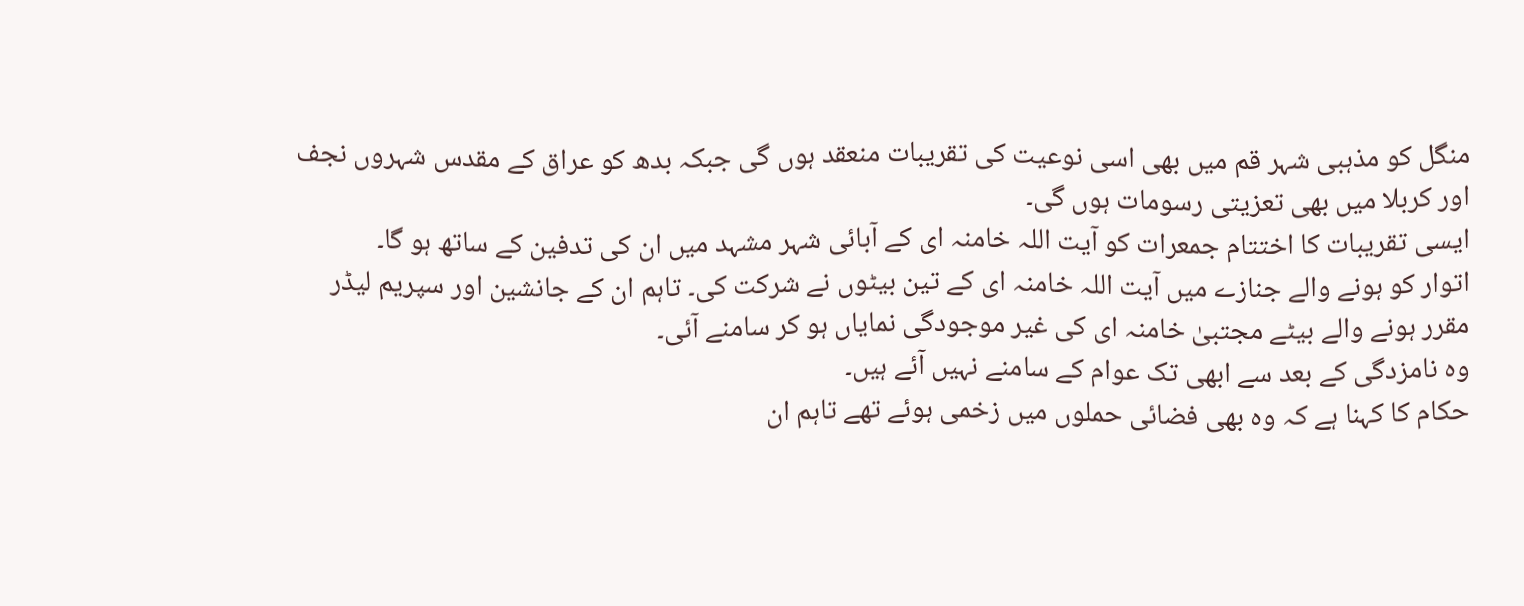منگل کو مذہبی شہر قم میں بھی اسی نوعیت کی تقریبات منعقد ہوں گی جبکہ بدھ کو عراق کے مقدس شہروں نجف اور کربلا میں بھی تعزیتی رسومات ہوں گی۔
ایسی تقریبات کا اختتام جمعرات کو آیت اللہ خامنہ ای کے آبائی شہر مشہد میں ان کی تدفین کے ساتھ ہو گا۔
اتوار کو ہونے والے جنازے میں آیت اللہ خامنہ ای کے تین بیٹوں نے شرکت کی۔ تاہم ان کے جانشین اور سپریم لیڈر مقرر ہونے والے بیٹے مجتبیٰ خامنہ ای کی غیر موجودگی نمایاں ہو کر سامنے آئی۔
وہ نامزدگی کے بعد سے ابھی تک عوام کے سامنے نہیں آئے ہیں۔
حکام کا کہنا ہے کہ وہ بھی فضائی حملوں میں زخمی ہوئے تھے تاہم ان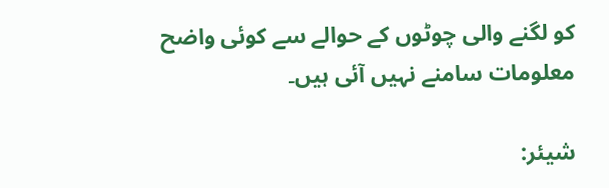کو لگنے والی چوٹوں کے حوالے سے کوئی واضح معلومات سامنے نہیں آئی ہیں۔

شیئر: